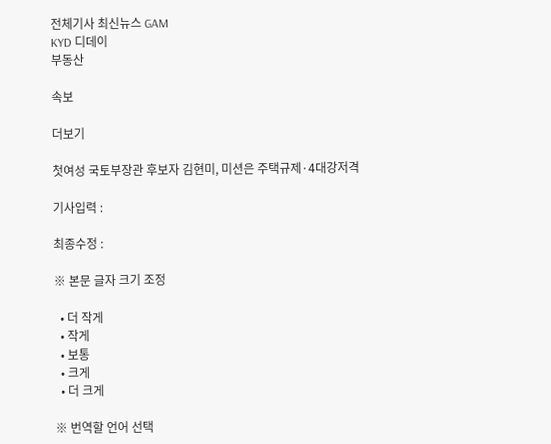전체기사 최신뉴스 GAM
KYD 디데이
부동산

속보

더보기

첫여성 국토부장관 후보자 김현미, 미션은 주택규제·4대강저격

기사입력 :

최종수정 :

※ 본문 글자 크기 조정

  • 더 작게
  • 작게
  • 보통
  • 크게
  • 더 크게

※ 번역할 언어 선택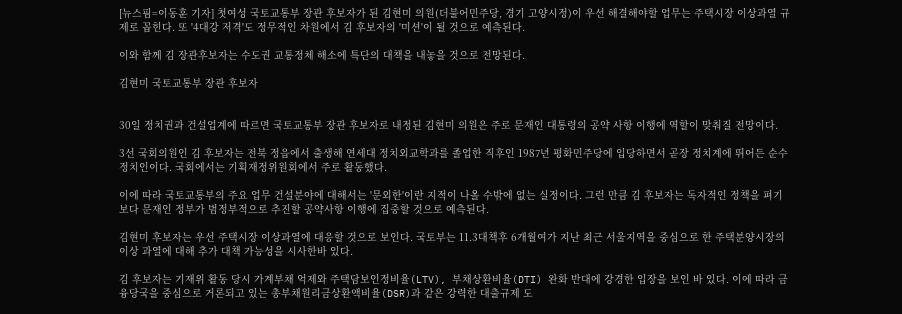[뉴스핌=이동훈 기자] 첫여성 국토교통부 장관 후보자가 된 김현미 의원(더불어민주당, 경기 고양시정)이 우선 해결해야할 업무는 주택시장 이상과열 규제로 꼽힌다. 또 '4대강 저격'도 정무적인 차원에서 김 후보자의 '미션'이 될 것으로 예측된다.

이와 함께 김 장관후보자는 수도권 교통정체 해소에 특단의 대책을 내놓을 것으로 전망된다.

김현미 국토교통부 장관 후보자


30일 정치권과 건설업계에 따르면 국토교통부 장관 후보자로 내정된 김현미 의원은 주로 문재인 대통령의 공약 사항 이행에 역할이 맞춰질 전망이다.

3선 국회의원인 김 후보자는 전북 정읍에서 출생해 연세대 정치외교학과를 졸업한 직후인 1987년 평화민주당에 입당하면서 곧장 정치계에 뛰어든 순수 정치인이다. 국회에서는 기획재정위원회에서 주로 활동했다.

이에 따라 국토교통부의 주요 업무 건설분야에 대해서는 '문외한'이란 지적이 나올 수밖에 없는 실정이다. 그런 만큼 김 후보자는 독자적인 정책을 펴기 보다 문재인 정부가 범정부적으로 추진할 공약사항 이행에 집중할 것으로 예측된다.

김현미 후보자는 우선 주택시장 이상과열에 대응할 것으로 보인다. 국토부는 11.3대책후 6개월여가 지난 최근 서울지역을 중심으로 한 주택분양시장의 이상 과열에 대해 추가 대책 가능성을 시사한바 있다.

김 후보자는 기재위 활동 당시 가계부채 억제와 주택담보인정비율(LTV), 부채상환비율(DTI) 완화 반대에 강경한 입장을 보인 바 있다. 이에 따라 금융당국을 중심으로 거론되고 있는 총부채원리금상환액비율(DSR)과 같은 강력한 대출규제 도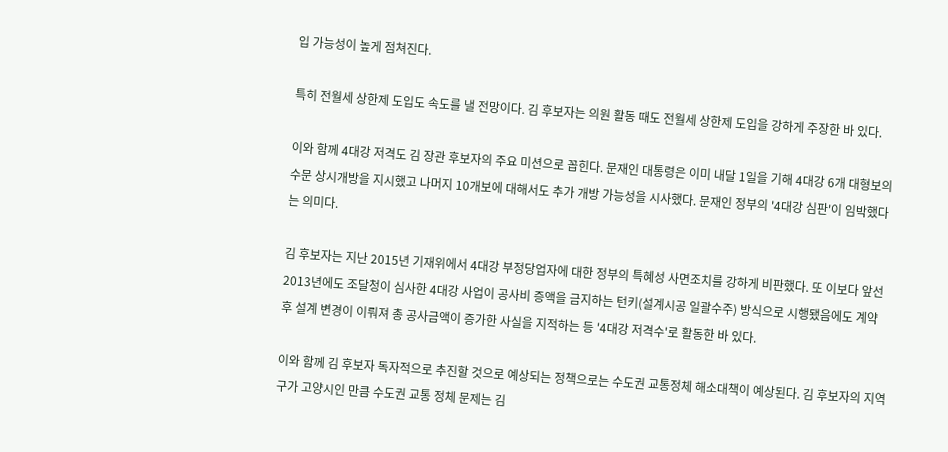입 가능성이 높게 점쳐진다.

특히 전월세 상한제 도입도 속도를 낼 전망이다. 김 후보자는 의원 활동 때도 전월세 상한제 도입을 강하게 주장한 바 있다.

이와 함께 4대강 저격도 김 장관 후보자의 주요 미션으로 꼽힌다. 문재인 대통령은 이미 내달 1일을 기해 4대강 6개 대형보의 수문 상시개방을 지시했고 나머지 10개보에 대해서도 추가 개방 가능성을 시사했다. 문재인 정부의 '4대강 심판'이 임박했다는 의미다.

김 후보자는 지난 2015년 기재위에서 4대강 부정당업자에 대한 정부의 특혜성 사면조치를 강하게 비판했다. 또 이보다 앞선 2013년에도 조달청이 심사한 4대강 사업이 공사비 증액을 금지하는 턴키(설계시공 일괄수주) 방식으로 시행됐음에도 계약 후 설계 변경이 이뤄져 총 공사금액이 증가한 사실을 지적하는 등 '4대강 저격수'로 활동한 바 있다.

이와 함께 김 후보자 독자적으로 추진할 것으로 예상되는 정책으로는 수도권 교통정체 해소대책이 예상된다. 김 후보자의 지역구가 고양시인 만큼 수도권 교통 정체 문제는 김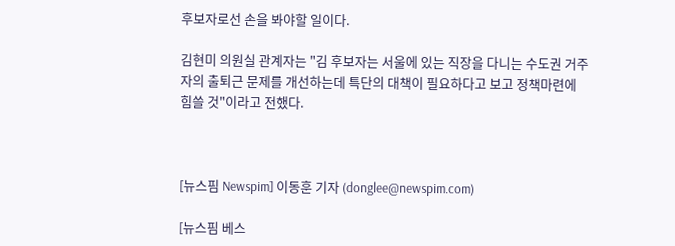후보자로선 손을 봐야할 일이다.

김현미 의원실 관계자는 "김 후보자는 서울에 있는 직장을 다니는 수도권 거주자의 출퇴근 문제를 개선하는데 특단의 대책이 필요하다고 보고 정책마련에 힘쓸 것"이라고 전했다.



[뉴스핌 Newspim] 이동훈 기자 (donglee@newspim.com)

[뉴스핌 베스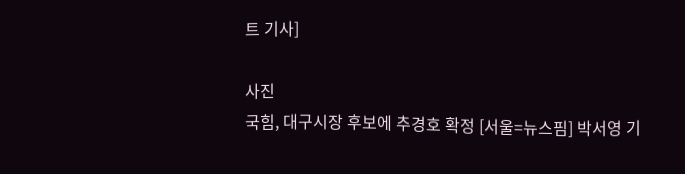트 기사]

사진
국힘, 대구시장 후보에 추경호 확정 [서울=뉴스핌] 박서영 기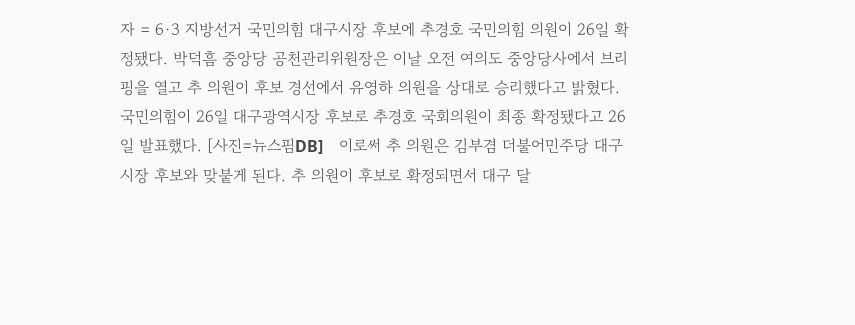자 = 6·3 지방선거 국민의힘 대구시장 후보에 추경호 국민의힘 의원이 26일 확정됐다. 박덕흠 중앙당 공천관리위원장은 이날 오전 여의도 중앙당사에서 브리핑을 열고 추 의원이 후보 경선에서 유영하 의원을 상대로 승리했다고 밝혔다. 국민의힘이 26일 대구광역시장 후보로 추경호 국회의원이 최종 확정됐다고 26일 발표했다. [사진=뉴스핌DB]    이로써 추 의원은 김부겸 더불어민주당 대구시장 후보와 맞붙게 된다. 추 의원이 후보로 확정되면서 대구 달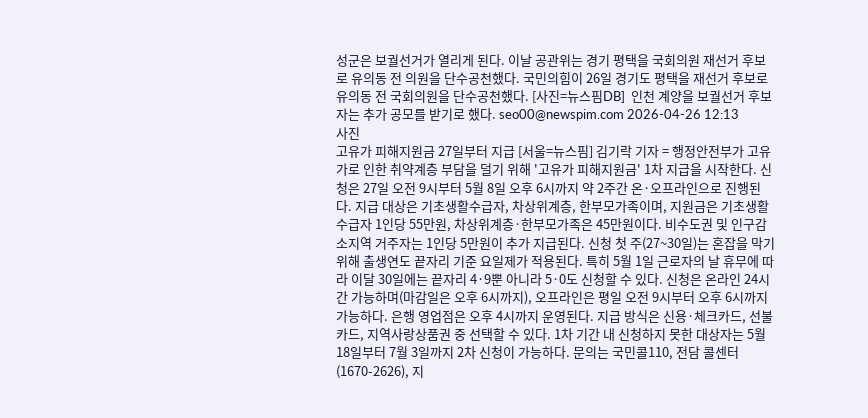성군은 보궐선거가 열리게 된다. 이날 공관위는 경기 평택을 국회의원 재선거 후보로 유의동 전 의원을 단수공천했다. 국민의힘이 26일 경기도 평택을 재선거 후보로 유의동 전 국회의원을 단수공천했다. [사진=뉴스핌DB]  인천 계양을 보궐선거 후보자는 추가 공모를 받기로 했다. seo00@newspim.com 2026-04-26 12:13
사진
고유가 피해지원금 27일부터 지급 [서울=뉴스핌] 김기락 기자 = 행정안전부가 고유가로 인한 취약계층 부담을 덜기 위해 '고유가 피해지원금' 1차 지급을 시작한다. 신청은 27일 오전 9시부터 5월 8일 오후 6시까지 약 2주간 온·오프라인으로 진행된다. 지급 대상은 기초생활수급자, 차상위계층, 한부모가족이며, 지원금은 기초생활수급자 1인당 55만원, 차상위계층·한부모가족은 45만원이다. 비수도권 및 인구감소지역 거주자는 1인당 5만원이 추가 지급된다. 신청 첫 주(27~30일)는 혼잡을 막기 위해 출생연도 끝자리 기준 요일제가 적용된다. 특히 5월 1일 근로자의 날 휴무에 따라 이달 30일에는 끝자리 4·9뿐 아니라 5·0도 신청할 수 있다. 신청은 온라인 24시간 가능하며(마감일은 오후 6시까지), 오프라인은 평일 오전 9시부터 오후 6시까지 가능하다. 은행 영업점은 오후 4시까지 운영된다. 지급 방식은 신용·체크카드, 선불카드, 지역사랑상품권 중 선택할 수 있다. 1차 기간 내 신청하지 못한 대상자는 5월 18일부터 7월 3일까지 2차 신청이 가능하다. 문의는 국민콜110, 전담 콜센터(1670-2626), 지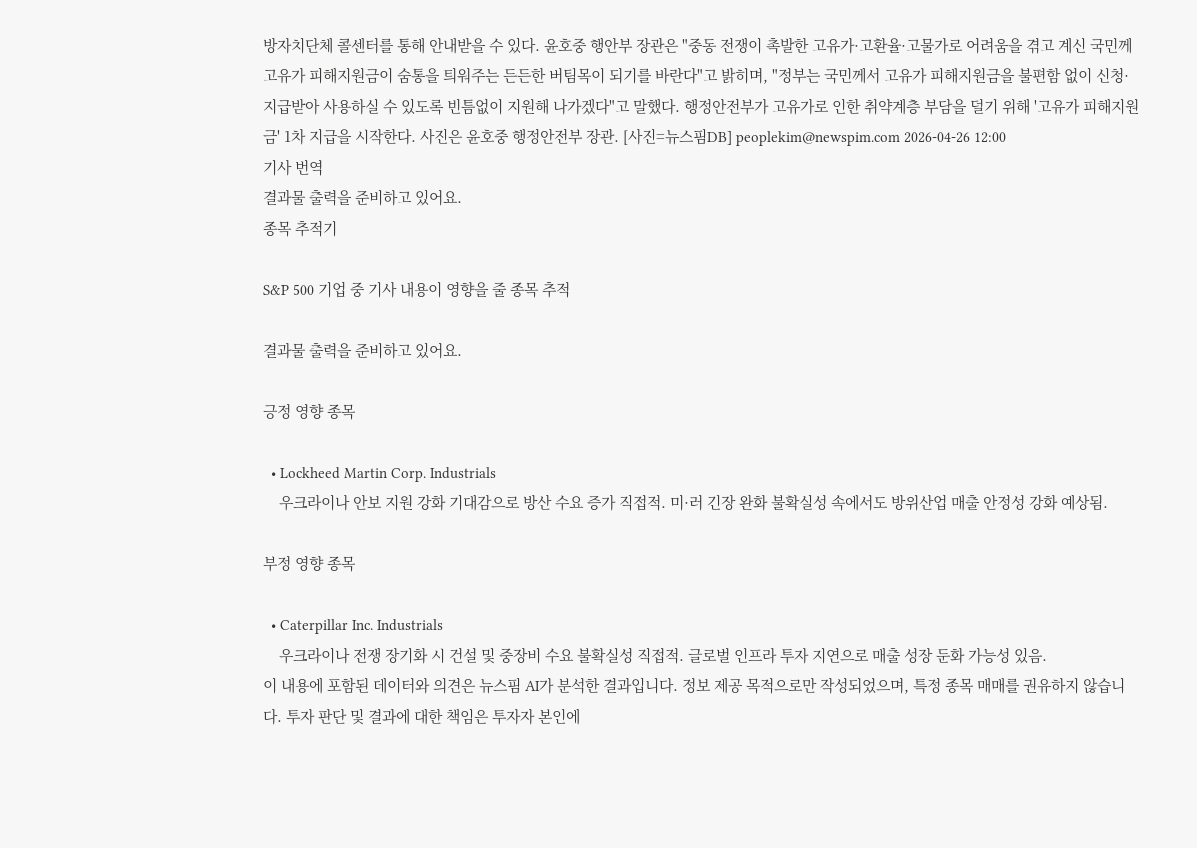방자치단체 콜센터를 통해 안내받을 수 있다. 윤호중 행안부 장관은 "중동 전쟁이 촉발한 고유가·고환율·고물가로 어려움을 겪고 계신 국민께 고유가 피해지원금이 숨통을 틔워주는 든든한 버팀목이 되기를 바란다"고 밝히며, "정부는 국민께서 고유가 피해지원금을 불편함 없이 신청·지급받아 사용하실 수 있도록 빈틈없이 지원해 나가겠다"고 말했다. 행정안전부가 고유가로 인한 취약계층 부담을 덜기 위해 '고유가 피해지원금' 1차 지급을 시작한다. 사진은 윤호중 행정안전부 장관. [사진=뉴스핌DB] peoplekim@newspim.com 2026-04-26 12:00
기사 번역
결과물 출력을 준비하고 있어요.
종목 추적기

S&P 500 기업 중 기사 내용이 영향을 줄 종목 추적

결과물 출력을 준비하고 있어요.

긍정 영향 종목

  • Lockheed Martin Corp. Industrials
    우크라이나 안보 지원 강화 기대감으로 방산 수요 증가 직접적. 미·러 긴장 완화 불확실성 속에서도 방위산업 매출 안정성 강화 예상됨.

부정 영향 종목

  • Caterpillar Inc. Industrials
    우크라이나 전쟁 장기화 시 건설 및 중장비 수요 불확실성 직접적. 글로벌 인프라 투자 지연으로 매출 성장 둔화 가능성 있음.
이 내용에 포함된 데이터와 의견은 뉴스핌 AI가 분석한 결과입니다. 정보 제공 목적으로만 작성되었으며, 특정 종목 매매를 권유하지 않습니다. 투자 판단 및 결과에 대한 책임은 투자자 본인에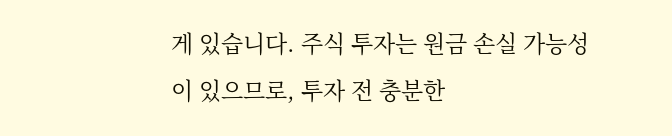게 있습니다. 주식 투자는 원금 손실 가능성이 있으므로, 투자 전 충분한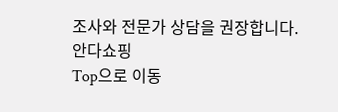조사와 전문가 상담을 권장합니다.
안다쇼핑
Top으로 이동